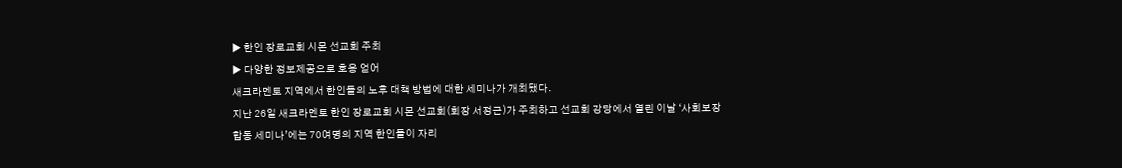▶ 한인 장로교회 시몬 선교회 주최
▶ 다양한 정보제공으로 호응 얻어
새크라멘토 지역에서 한인들의 노후 대책 방법에 대한 세미나가 개최됐다.
지난 26일 새크라멘토 한인 장로교회 시몬 선교회(회장 서정근)가 주최하고 선교회 강당에서 열린 이날 ‘사회보장 합동 세미나’에는 70여명의 지역 한인들이 자리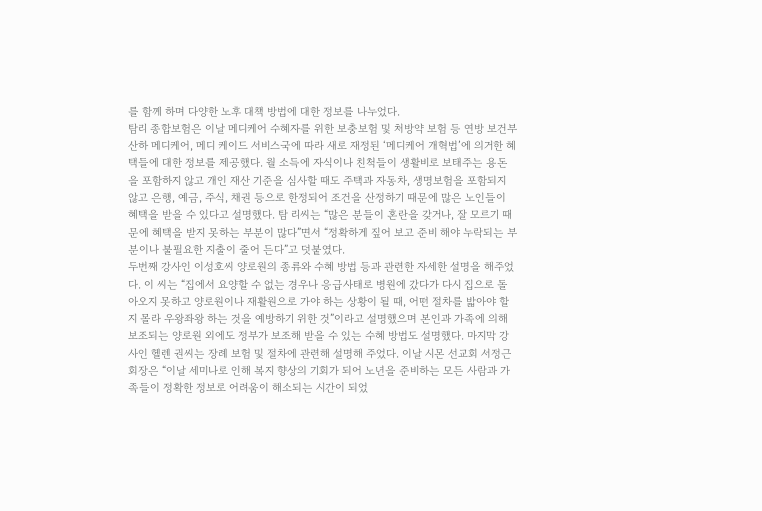를 함께 하며 다양한 노후 대책 방법에 대한 정보를 나누었다.
탐리 종합보험은 이날 메디케어 수혜자를 위한 보충보험 및 처방약 보험 등 연방 보건부 산하 메디케어, 메디 케이드 서비스국에 따라 새로 재정된 ‘메디케어 개혁법’에 의거한 혜택들에 대한 정보를 제공했다. 월 소득에 자식이나 친척들이 생활비로 보태주는 용돈을 포함하지 않고 개인 재산 기준을 심사할 때도 주택과 자동차, 생명보험을 포함되지 않고 은행, 예금, 주식, 채권 등으로 한정되어 조건을 산정하기 때문에 많은 노인들이 혜택을 받을 수 있다고 설명했다. 탐 리씨는 “많은 분들이 혼란을 갖거나, 잘 모르기 때문에 혜택을 받지 못하는 부분이 많다”면서 “정확하게 짚어 보고 준비 해야 누락되는 부분이나 불필요한 지출이 줄어 든다”고 덧붙였다.
두번째 강사인 이성호씨 양로원의 종류와 수혜 방법 등과 관련한 자세한 설명을 해주었다. 이 씨는 “집에서 요양할 수 없는 경우나 응급사태로 병원에 갔다가 다시 집으로 돌아오지 못하고 양로원이나 재활원으로 가야 하는 상황이 될 때, 어떤 절차를 밟아야 할 지 몰라 우왕좌왕 하는 것을 예방하기 위한 것”이라고 설명했으며 본인과 가족에 의해 보조되는 양로원 외에도 정부가 보조해 받을 수 있는 수혜 방법도 설명했다. 마지막 강사인 헬렌 권씨는 장례 보험 및 절차에 관련해 설명해 주었다. 이날 시몬 선교회 서정근 회장은 “이날 세미나로 인해 복지 향상의 기회가 되어 노년을 준비하는 모든 사람과 가족들이 정확한 정보로 어려움이 해소되는 시간이 되었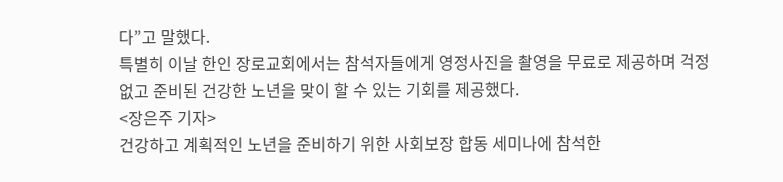다”고 말했다.
특별히 이날 한인 장로교회에서는 참석자들에게 영정사진을 촬영을 무료로 제공하며 걱정 없고 준비된 건강한 노년을 맞이 할 수 있는 기회를 제공했다.
<장은주 기자>
건강하고 계획적인 노년을 준비하기 위한 사회보장 합동 세미나에 참석한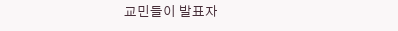교민들이 발표자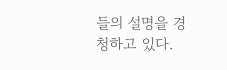들의 설명을 경청하고 있다.